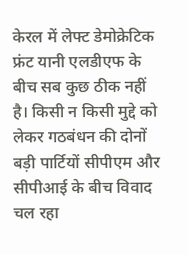केरल में लेफ्ट डेमोक्रेटिक फ्रंट यानी एलडीएफ के बीच सब कुछ ठीक नहीं है। किसी न किसी मुद्दे को लेकर गठबंधन की दोनों बड़ी पार्टियों सीपीएम और सीपीआई के बीच विवाद चल रहा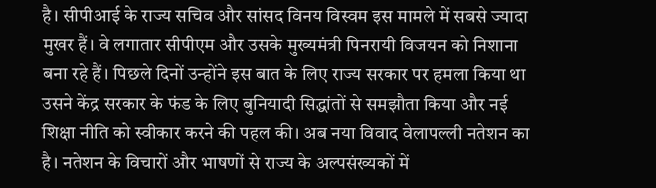है। सीपीआई के राज्य सचिव और सांसद विनय विस्वम इस मामले में सबसे ज्यादा मुखर हैं। वे लगातार सीपीएम और उसके मुख्यमंत्री पिनरायी विजयन को निशाना बना रहे हैं। पिछले दिनों उन्होंने इस बात के लिए राज्य सरकार पर हमला किया था उसने केंद्र सरकार के फंड के लिए बुनियादी सिद्धांतों से समझौता किया और नई शिक्षा नीति को स्वीकार करने की पहल की। अब नया विवाद वेलापल्ली नतेशन का है। नतेशन के विचारों और भाषणों से राज्य के अल्पसंख्यकों में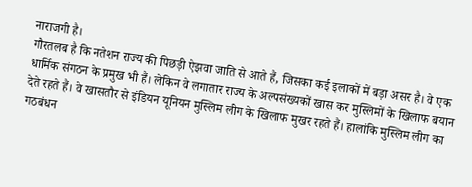नाराजगी है।
गौरतलब है कि नतेशन राज्य की पिछड़ी ऐझवा जाति से आते हैं, जिसका कई इलाकों में बड़ा असर है। वे एक धार्मिक संगठन के प्रमुख भी हैं। लेकिन वे लगातार राज्य के अल्पसंख्यकों खास कर मुस्लिमों के खिलाफ बयान देते रहते हैं। वे खासतौर से इंडियन यूनियन मुस्लिम लीग के खिलाफ मुखर रहते हैं। हालांकि मुस्लिम लीग का गठबंधन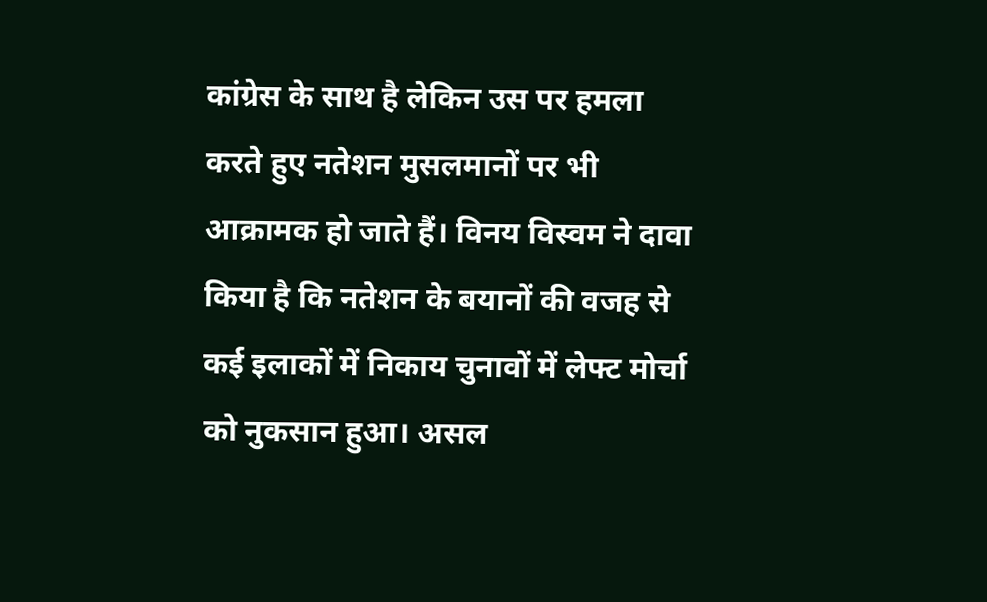कांग्रेस के साथ है लेकिन उस पर हमला करते हुए नतेशन मुसलमानों पर भी आक्रामक हो जाते हैं। विनय विस्वम ने दावा किया है कि नतेशन के बयानों की वजह से कई इलाकों में निकाय चुनावों में लेफ्ट मोर्चा को नुकसान हुआ। असल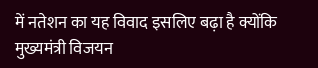में नतेशन का यह विवाद इसलिए बढ़ा है क्योंकि मुख्यमंत्री विजयन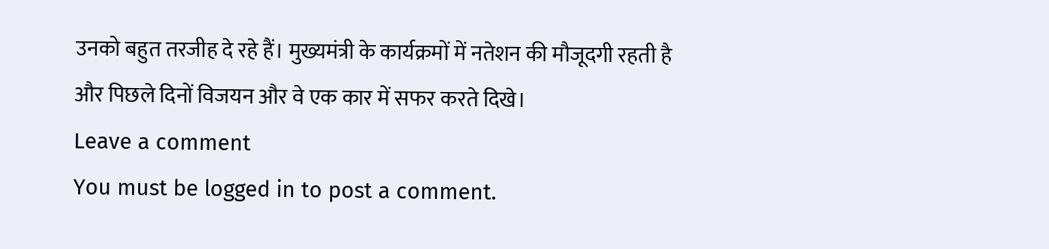उनको बहुत तरजीह दे रहे हैं। मुख्यमंत्री के कार्यक्रमों में नतेशन की मौजूदगी रहती है और पिछले दिनों विजयन और वे एक कार में सफर करते दिखे।
Leave a comment
You must be logged in to post a comment.